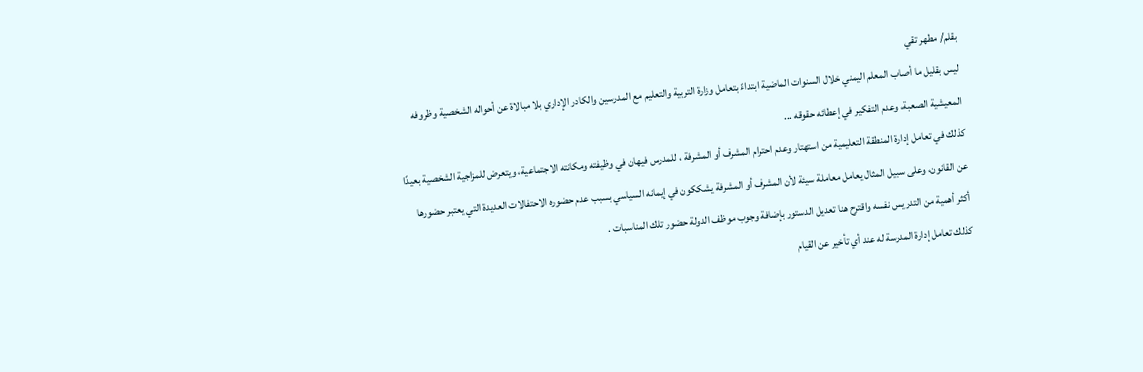بقلم/ مطهر تقي
ليس بقليل ما أصاب المعلم اليمني خلال السنوات الماضية ابتداءً بتعامل وزارة التربية والتعليم مع المدرسين والكادر الإداري بلا مبالاة عن أحواله الشخصية وظروفه المعيشية الصعبة، وعدم التفكير في إعطائه حقوقه ...
كذلك في تعامل إدارة المنطقة التعليمية من استهتار وعدم احترام المشرف أو المشرفة ، للمدرس فيهان في وظيفته ومكانته الاجتماعية، ويتعرض للمزاجية الشخصية بعيدًا عن القانون، وعلى سبيل المثال يعامل معاملة سيئة لأن المشرف أو المشرفة يشككون في إيمانه السياسي بسبب عدم حضوره الاحتفالات العديدة التي يعتبر حضورها أكثر أهمية من التدريس نفسه واقترح هنا تعديل الدستور بإضافة وجوب موظف الدولة حضور تلك المناسبات .
كذلك تعامل إدارة المدرسة له عند أي تأخير عن القيام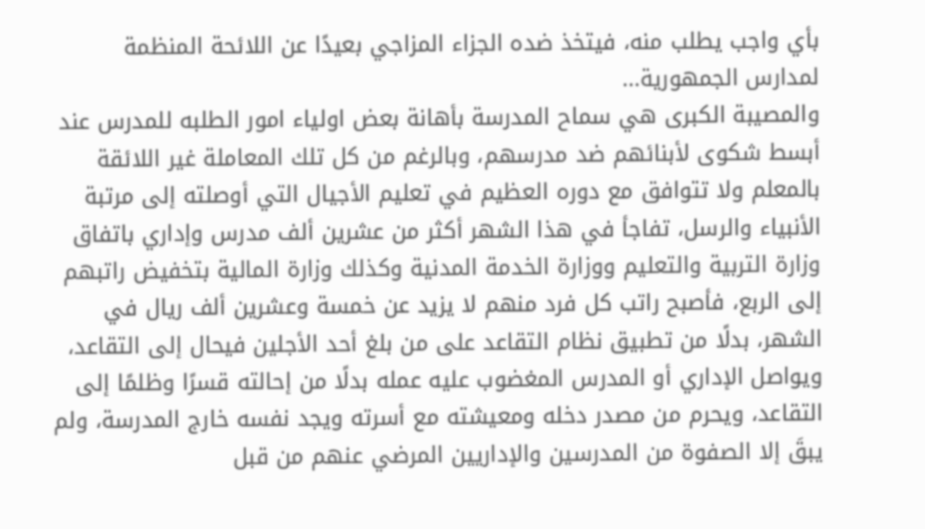بأي واجب يطلب منه، فيتخذ ضده الجزاء المزاجي بعيدًا عن اللائحة المنظمة لمدارس الجمهورية...
والمصيبة الكبرى هي سماح المدرسة بأهانة بعض اولياء امور الطلبه للمدرس عند أبسط شكوى لأبنائهم ضد مدرسهم، وبالرغم من كل تلك المعاملة غير اللائقة بالمعلم ولا تتوافق مع دوره العظيم في تعليم الأجيال التي أوصلته إلى مرتبة الأنبياء والرسل، تفاجأ في هذا الشهر أكثر من عشرين ألف مدرس وإداري باتفاق وزارة التربية والتعليم ووزارة الخدمة المدنية وكذلك وزارة المالية بتخفيض راتبهم إلى الربع، فأصبح راتب كل فرد منهم لا يزيد عن خمسة وعشرين ألف ريال في الشهر، بدلًا من تطبيق نظام التقاعد على من بلغ أحد الأجلين فيحال إلى التقاعد، ويواصل الإداري أو المدرس المغضوب عليه عمله بدلًا من إحالته قسرًا وظلمًا إلى التقاعد، ويحرم من مصدر دخله ومعيشته مع أسرته ويجد نفسه خارج المدرسة، ولم يبقَ إلا الصفوة من المدرسين والإداريين المرضي عنهم من قبل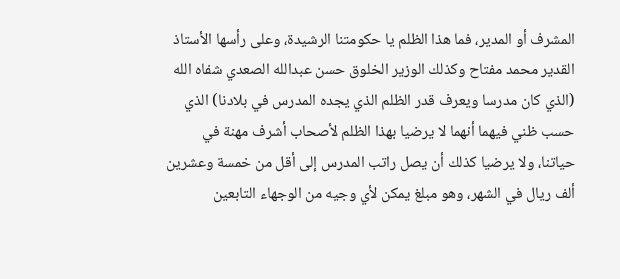المشرف أو المدير، فما هذا الظلم يا حكومتنا الرشيدة، وعلى رأسها الأستاذ القدير محمد مفتاح وكذلك الوزير الخلوق حسن عبدالله الصعدي شفاه الله (الذي كان مدرسا ويعرف قدر الظلم الذي يجده المدرس في بلادنا) الذي حسب ظني فيهما أنهما لا يرضيا بهذا الظلم لأصحاب أشرف مهنة في حياتنا، ولا يرضيا كذلك أن يصل راتب المدرس إلى أقل من خمسة وعشرين ألف ريال في الشهر، وهو مبلغ يمكن لأي وجيه من الوجهاء التابعين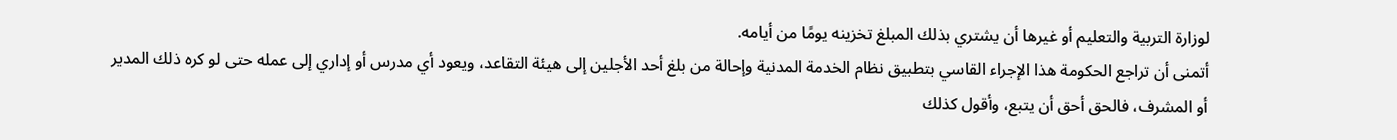لوزارة التربية والتعليم أو غيرها أن يشتري بذلك المبلغ تخزينه يومًا من أيامه.
أتمنى أن تراجع الحكومة هذا الإجراء القاسي بتطبيق نظام الخدمة المدنية وإحالة من بلغ أحد الأجلين إلى هيئة التقاعد، ويعود أي مدرس أو إداري إلى عمله حتى لو كره ذلك المدير أو المشرف، فالحق أحق أن يتبع، وأقول كذلك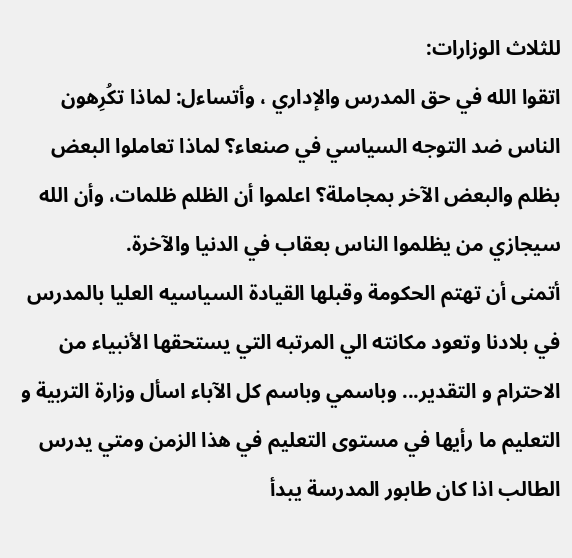للثلاث الوزارات:
اتقوا الله في حق المدرس والإداري ، وأتساءل: لماذا تكُرِهون الناس ضد التوجه السياسي في صنعاء؟ لماذا تعاملوا البعض بظلم والبعض الآخر بمجاملة؟ اعلموا أن الظلم ظلمات، وأن الله سيجازي من يظلموا الناس بعقاب في الدنيا والآخرة.
أتمنى أن تهتم الحكومة وقبلها القيادة السياسيه العليا بالمدرس في بلادنا وتعود مكانته الي المرتبه التي يستحقها الأنبياء من الاحترام و التقدير... وباسمي وباسم كل الآباء اسأل وزارة التربية و التعليم ما رأيها في مستوى التعليم في هذا الزمن ومتي يدرس الطالب اذا كان طابور المدرسة يبدأ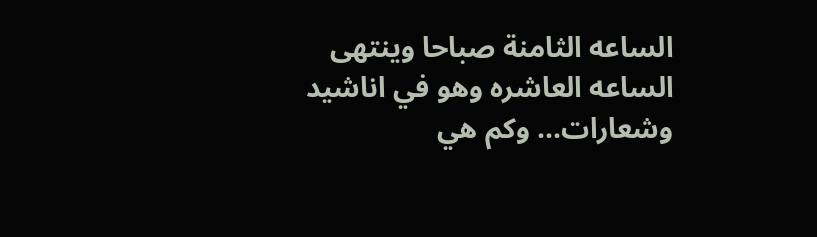الساعه الثامنة صباحا وينتهى الساعه العاشره وهو في اناشيد وشعارات... وكم هي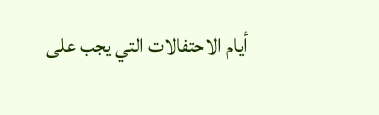أيام الاحتفالات التي يجب على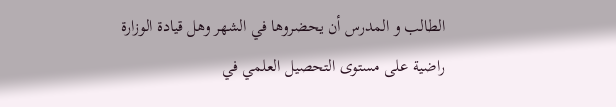الطالب و المدرس أن يحضروها في الشهر وهل قيادة الوزارة راضية على مستوى التحصيل العلمي في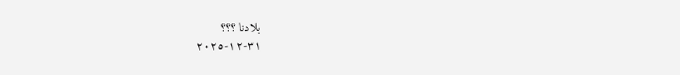بلادنا ؟؟؟
٣١-١٢-٢٠٢٥